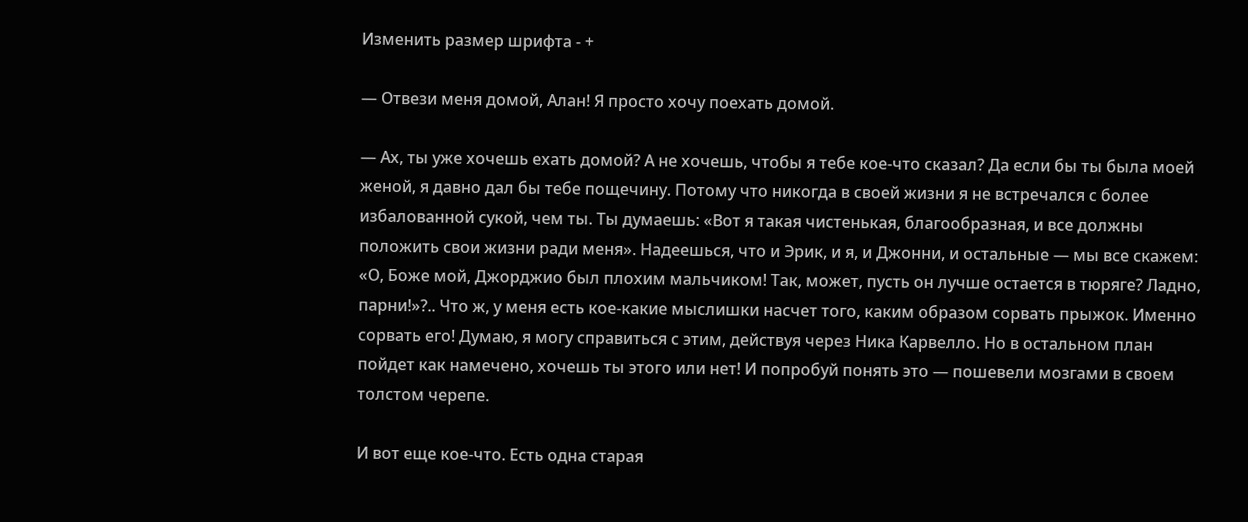Изменить размер шрифта - +

— Отвези меня домой, Алан! Я просто хочу поехать домой.

— Ах, ты уже хочешь ехать домой? А не хочешь, чтобы я тебе кое-что сказал? Да если бы ты была моей женой, я давно дал бы тебе пощечину. Потому что никогда в своей жизни я не встречался с более избалованной сукой, чем ты. Ты думаешь: «Вот я такая чистенькая, благообразная, и все должны положить свои жизни ради меня». Надеешься, что и Эрик, и я, и Джонни, и остальные — мы все скажем: «О, Боже мой, Джорджио был плохим мальчиком! Так, может, пусть он лучше остается в тюряге? Ладно, парни!»?.. Что ж, у меня есть кое-какие мыслишки насчет того, каким образом сорвать прыжок. Именно сорвать его! Думаю, я могу справиться с этим, действуя через Ника Карвелло. Но в остальном план пойдет как намечено, хочешь ты этого или нет! И попробуй понять это — пошевели мозгами в своем толстом черепе.

И вот еще кое-что. Есть одна старая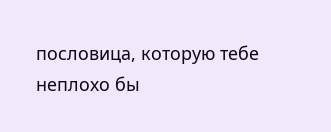пословица, которую тебе неплохо бы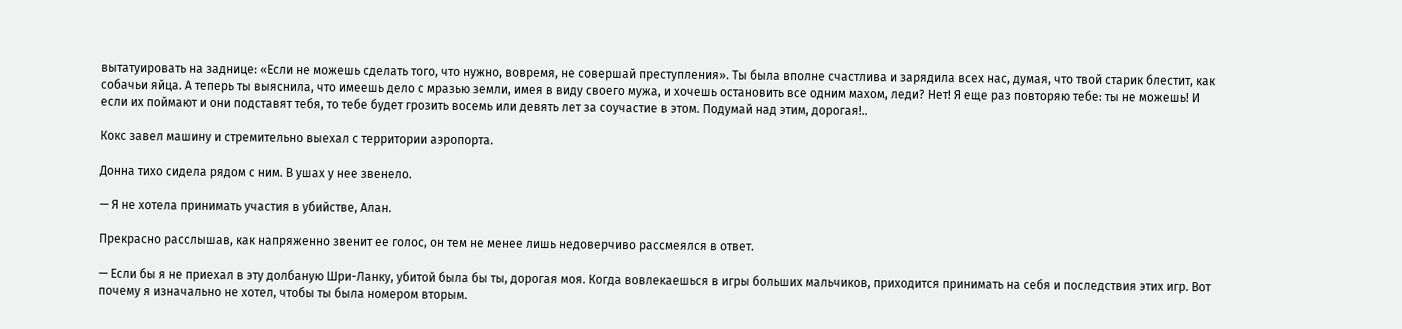вытатуировать на заднице: «Если не можешь сделать того, что нужно, вовремя, не совершай преступления». Ты была вполне счастлива и зарядила всех нас, думая, что твой старик блестит, как собачьи яйца. А теперь ты выяснила, что имеешь дело с мразью земли, имея в виду своего мужа, и хочешь остановить все одним махом, леди? Нет! Я еще раз повторяю тебе: ты не можешь! И если их поймают и они подставят тебя, то тебе будет грозить восемь или девять лет за соучастие в этом. Подумай над этим, дорогая!..

Кокс завел машину и стремительно выехал с территории аэропорта.

Донна тихо сидела рядом с ним. В ушах у нее звенело.

— Я не хотела принимать участия в убийстве, Алан.

Прекрасно расслышав, как напряженно звенит ее голос, он тем не менее лишь недоверчиво рассмеялся в ответ.

— Если бы я не приехал в эту долбаную Шри-Ланку, убитой была бы ты, дорогая моя. Когда вовлекаешься в игры больших мальчиков, приходится принимать на себя и последствия этих игр. Вот почему я изначально не хотел, чтобы ты была номером вторым.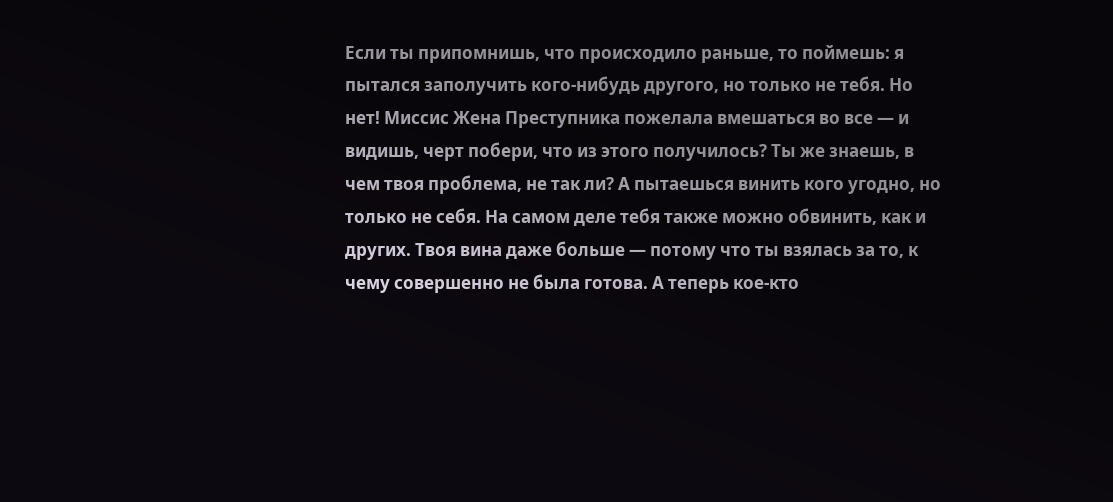Если ты припомнишь, что происходило раньше, то поймешь: я пытался заполучить кого-нибудь другого, но только не тебя. Но нет! Миссис Жена Преступника пожелала вмешаться во все — и видишь, черт побери, что из этого получилось? Ты же знаешь, в чем твоя проблема, не так ли? А пытаешься винить кого угодно, но только не себя. На самом деле тебя также можно обвинить, как и других. Твоя вина даже больше — потому что ты взялась за то, к чему совершенно не была готова. А теперь кое-кто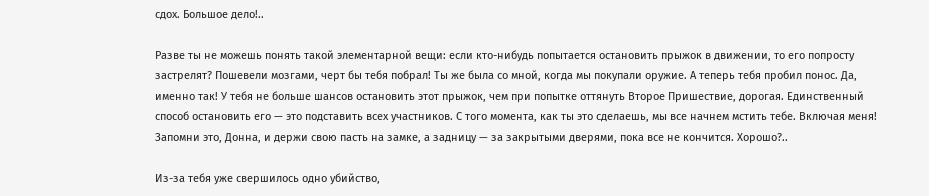сдох. Большое дело!..

Разве ты не можешь понять такой элементарной вещи: если кто-нибудь попытается остановить прыжок в движении, то его попросту застрелят? Пошевели мозгами, черт бы тебя побрал! Ты же была со мной, когда мы покупали оружие. А теперь тебя пробил понос. Да, именно так! У тебя не больше шансов остановить этот прыжок, чем при попытке оттянуть Второе Пришествие, дорогая. Единственный способ остановить его — это подставить всех участников. С того момента, как ты это сделаешь, мы все начнем мстить тебе. Включая меня! Запомни это, Донна, и держи свою пасть на замке, а задницу — за закрытыми дверями, пока все не кончится. Хорошо?..

Из-за тебя уже свершилось одно убийство,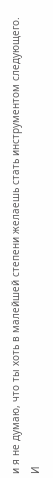и я не думаю, что ты хоть в малейшей степени желаешь стать инструментом следующего. И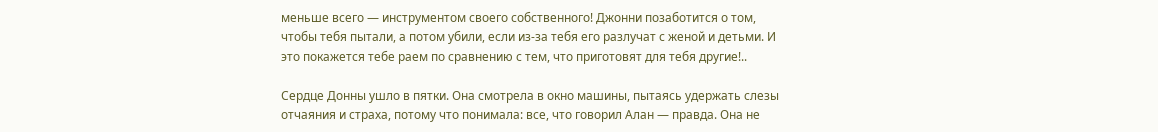меньше всего — инструментом своего собственного! Джонни позаботится о том, чтобы тебя пытали, а потом убили, если из-за тебя его разлучат с женой и детьми. И это покажется тебе раем по сравнению с тем, что приготовят для тебя другие!..

Сердце Донны ушло в пятки. Она смотрела в окно машины, пытаясь удержать слезы отчаяния и страха, потому что понимала: все, что говорил Алан — правда. Она не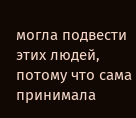могла подвести этих людей, потому что сама принимала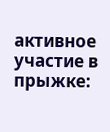активное участие в прыжке: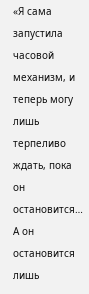«Я сама запустила часовой механизм, и теперь могу лишь терпеливо ждать, пока он остановится… А он остановится лишь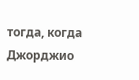тогда, когда Джорджио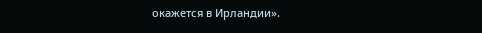окажется в Ирландии».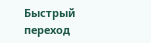Быстрый переход